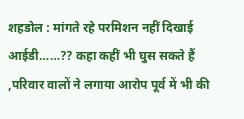शहडोल : मांगते रहे परमिशन नहीं दिखाई आईडी……?? कहा कहीं भी घुस सकते हैं ,परिवार वालों ने लगाया आरोप पूर्व में भी की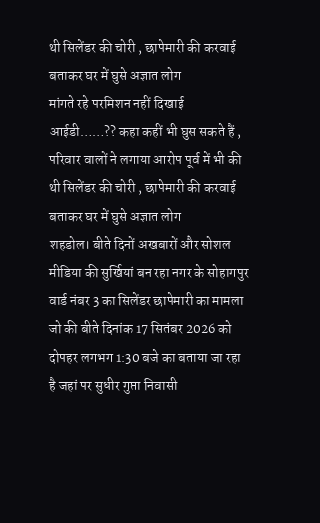थी सिलेंडर की चोरी , छापेमारी की करवाई बताकर घर में घुसे अज्ञात लोग
मांगते रहे परमिशन नहीं दिखाई आईडी……?? कहा कहीं भी घुस सकते हैं ,
परिवार वालों ने लगाया आरोप पूर्व में भी की थी सिलेंडर की चोरी , छापेमारी की करवाई बताकर घर में घुसे अज्ञात लोग
शहडोल। बीते दिनों अखबारों और सोशल मीडिया की सुर्खियां बन रहा नगर के सोहागपुर वार्ड नंबर 3 का सिलेंडर छापेमारी का मामला जो की बीते दिनांक 17 सितंबर 2026 को दोपहर लगभग 1:30 बजे का बताया जा रहा है जहां पर सुधीर गुप्ता निवासी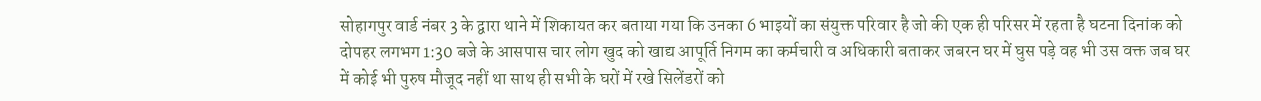सोहागपुर वार्ड नंबर 3 के द्वारा थाने में शिकायत कर बताया गया कि उनका 6 भाइयों का संयुक्त परिवार है जो की एक ही परिसर में रहता है घटना दिनांक को दोपहर लगभग 1:30 बजे के आसपास चार लोग खुद को खाद्य आपूर्ति निगम का कर्मचारी व अधिकारी बताकर जबरन घर में घुस पड़े वह भी उस वक्त जब घर में कोई भी पुरुष मौजूद नहीं था साथ ही सभी के घरों में रखे सिलेंडरों को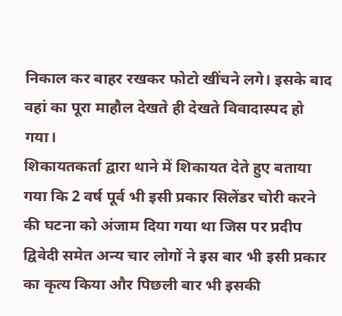निकाल कर बाहर रखकर फोटो खींचने लगे। इसके बाद वहां का पूरा माहौल देखते ही देखते विवादास्पद हो गया।
शिकायतकर्ता द्वारा थाने में शिकायत देते हुए बताया गया कि 2 वर्ष पूर्व भी इसी प्रकार सिलेंडर चोरी करने की घटना को अंजाम दिया गया था जिस पर प्रदीप द्विवेदी समेत अन्य चार लोगों ने इस बार भी इसी प्रकार का कृत्य किया और पिछली बार भी इसकी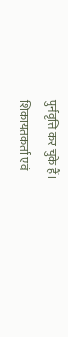पुर्नवृत्ति कर चुके हैं।
शिकायतकर्ता एवं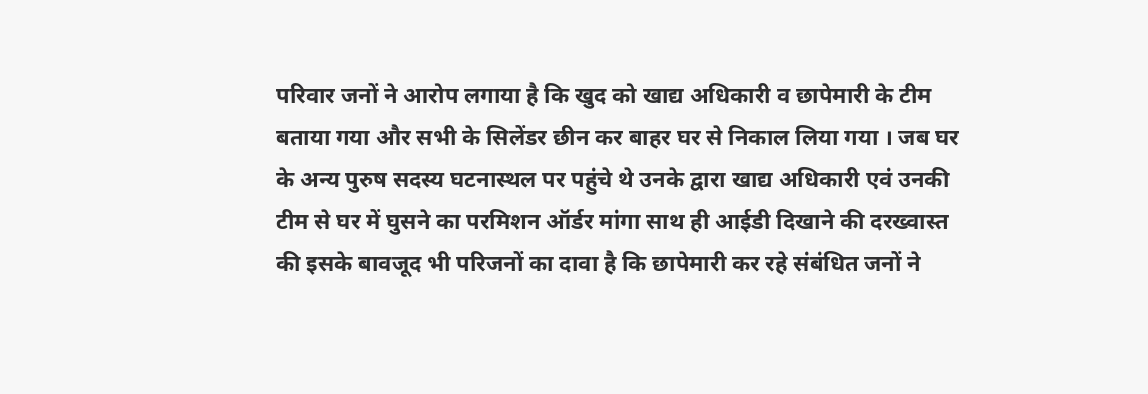परिवार जनों ने आरोप लगाया है कि खुद को खाद्य अधिकारी व छापेमारी के टीम बताया गया और सभी के सिलेंडर छीन कर बाहर घर से निकाल लिया गया । जब घर के अन्य पुरुष सदस्य घटनास्थल पर पहुंचे थे उनके द्वारा खाद्य अधिकारी एवं उनकी टीम से घर में घुसने का परमिशन ऑर्डर मांगा साथ ही आईडी दिखाने की दरख्वास्त की इसके बावजूद भी परिजनों का दावा है कि छापेमारी कर रहे संबंधित जनों ने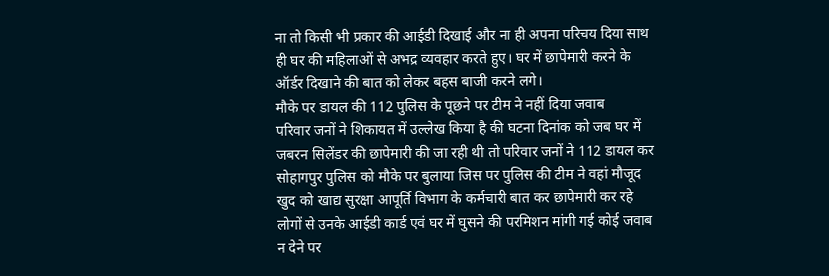ना तो किसी भी प्रकार की आईडी दिखाई और ना ही अपना परिचय दिया साथ ही घर की महिलाओं से अभद्र व्यवहार करते हुए। घर में छापेमारी करने के ऑर्डर दिखाने की बात को लेकर बहस बाजी करने लगे।
मौके पर डायल की 112 पुलिस के पूछने पर टीम ने नहीं दिया जवाब
परिवार जनों ने शिकायत में उल्लेख किया है की घटना दिनांक को जब घर में जबरन सिलेंडर की छापेमारी की जा रही थी तो परिवार जनों ने 112 डायल कर सोहागपुर पुलिस को मौके पर बुलाया जिस पर पुलिस की टीम ने वहां मौजूद खुद को खाद्य सुरक्षा आपूर्ति विभाग के कर्मचारी बात कर छापेमारी कर रहे लोगों से उनके आईडी कार्ड एवं घर में घुसने की परमिशन मांगी गई कोई जवाब न देने पर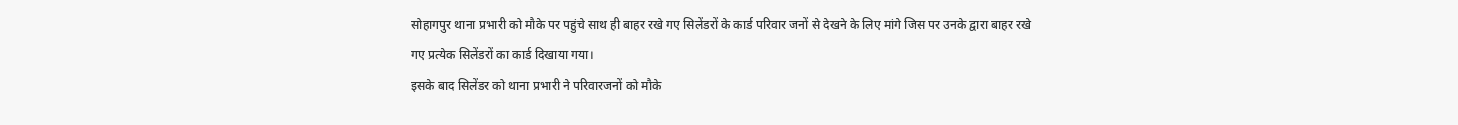सोहागपुर थाना प्रभारी को मौके पर पहुंचे साथ ही बाहर रखे गए सिलेंडरों के कार्ड परिवार जनों से देखने के लिए मांगे जिस पर उनके द्वारा बाहर रखे गए प्रत्येक सिलेंडरों का कार्ड दिखाया गया।
इसके बाद सिलेंडर को थाना प्रभारी ने परिवारजनों को मौके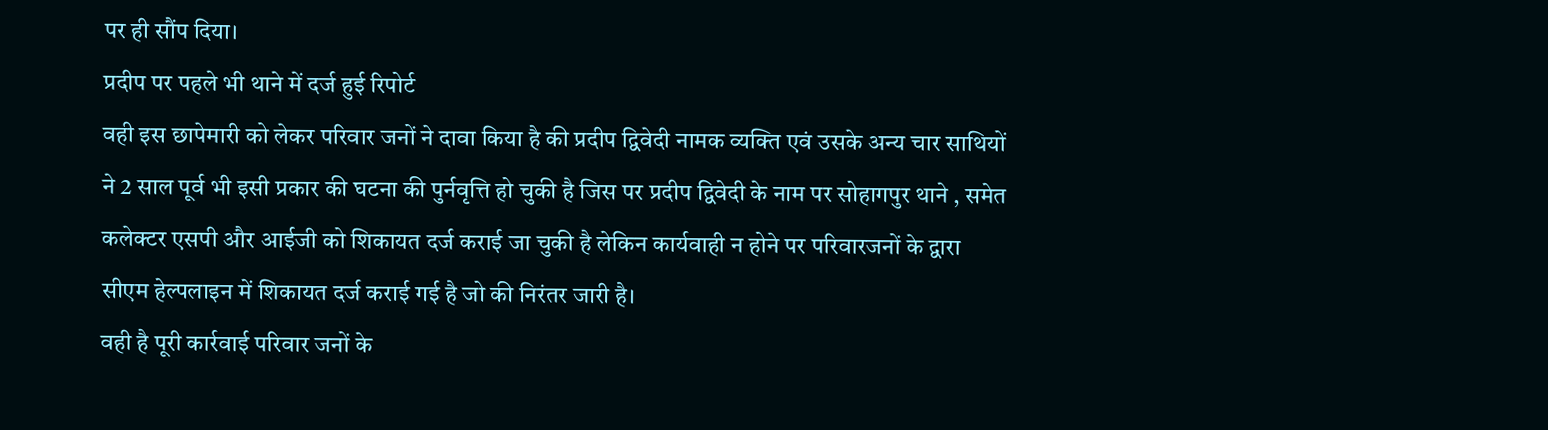पर ही सौंप दिया।
प्रदीप पर पहले भी थाने में दर्ज हुई रिपोर्ट
वही इस छापेमारी को लेकर परिवार जनों ने दावा किया है की प्रदीप द्विवेदी नामक व्यक्ति एवं उसके अन्य चार साथियों ने 2 साल पूर्व भी इसी प्रकार की घटना की पुर्नवृत्ति हो चुकी है जिस पर प्रदीप द्विवेदी के नाम पर सोहागपुर थाने , समेत कलेक्टर एसपी और आईजी को शिकायत दर्ज कराई जा चुकी है लेकिन कार्यवाही न होने पर परिवारजनों के द्वारा सीएम हेल्पलाइन में शिकायत दर्ज कराई गई है जो की निरंतर जारी है।
वही है पूरी कार्रवाई परिवार जनों के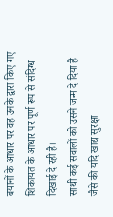बयानों के आधार पर वह उनके द्वारा किए गए शिकायत के आधार पर पूर्ण रूप से संदिग्ध दिखाई दे रही है।
साथी कई सवालों को उसने जन्म दे दिया है जैसे की यदि खाद्य सुरक्षा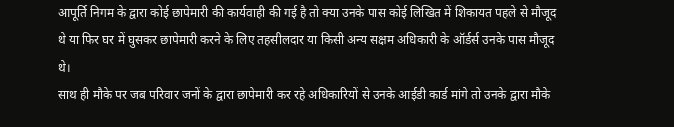आपूर्ति निगम के द्वारा कोई छापेमारी की कार्यवाही की गई है तो क्या उनके पास कोई लिखित में शिकायत पहले से मौजूद थे या फिर घर में घुसकर छापेमारी करने के लिए तहसीलदार या किसी अन्य सक्षम अधिकारी के ऑर्डर्स उनके पास मौजूद थे।
साथ ही मौके पर जब परिवार जनों के द्वारा छापेमारी कर रहे अधिकारियों से उनके आईडी कार्ड मांगे तो उनके द्वारा मौके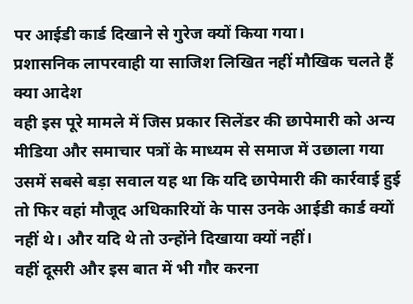पर आईडी कार्ड दिखाने से गुरेज क्यों किया गया।
प्रशासनिक लापरवाही या साजिश लिखित नहीं मौखिक चलते हैं क्या आदेश
वही इस पूरे मामले में जिस प्रकार सिलेंडर की छापेमारी को अन्य मीडिया और समाचार पत्रों के माध्यम से समाज में उछाला गया उसमें सबसे बड़ा सवाल यह था कि यदि छापेमारी की कार्रवाई हुई तो फिर वहां मौजूद अधिकारियों के पास उनके आईडी कार्ड क्यों नहीं थे। और यदि थे तो उन्होंने दिखाया क्यों नहीं।
वहीं दूसरी और इस बात में भी गौर करना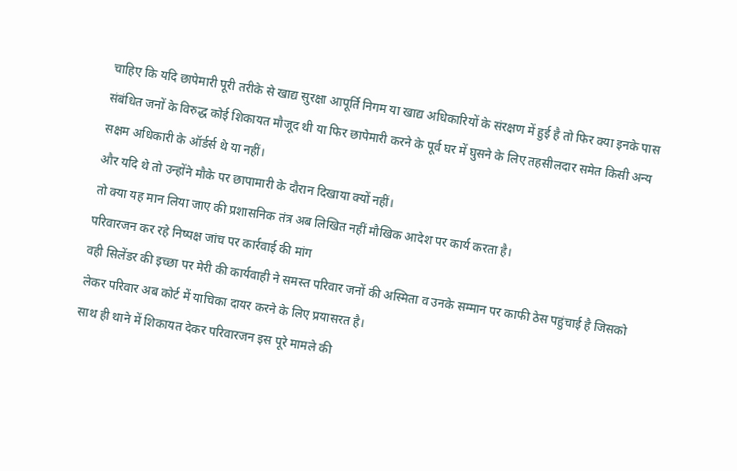चाहिए कि यदि छापेमारी पूरी तरीके से खाद्य सुरक्षा आपूर्ति निगम या खाद्य अधिकारियों के संरक्षण में हुई है तो फिर क्या इनके पास संबंधित जनों के विरुद्ध कोई शिकायत मौजूद थी या फिर छापेमारी करने के पूर्व घर में घुसने के लिए तहसीलदार समेत किसी अन्य सक्षम अधिकारी के ऑर्डर्स थे या नहीं।
और यदि थे तो उन्होंने मौके पर छापामारी के दौरान दिखाया क्यों नहीं।
तो क्या यह मान लिया जाए की प्रशासनिक तंत्र अब लिखित नहीं मौखिक आदेश पर कार्य करता है।
परिवारजन कर रहे निष्पक्ष जांच पर कार्रवाई की मांग
वही सिलेंडर की इच्छा पर मेरी की कार्यवाही ने समस्त परिवार जनों की अस्मिता व उनके सम्मान पर काफी ठेस पहुंचाई है जिसको लेकर परिवार अब कोर्ट में याचिका दायर करने के लिए प्रयासरत है।
साथ ही थाने में शिकायत देकर परिवारजन इस पूरे मामले की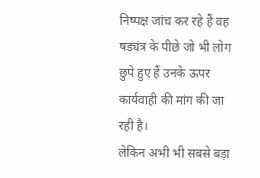निष्पक्ष जांच कर रहे हैं वह षड्यंत्र के पीछे जो भी लोग छुपे हुए हैं उनके ऊपर कार्यवाही की मांग की जा रही है।
लेकिन अभी भी सबसे बड़ा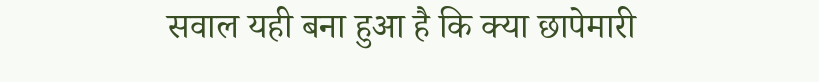सवाल यही बना हुआ है कि क्या छापेमारी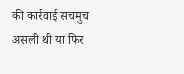की कार्रवाई सचमुच असली थी या फिर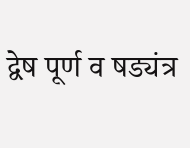द्वेष पूर्ण व षड्यंत्र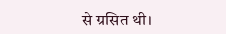से ग्रसित थी।